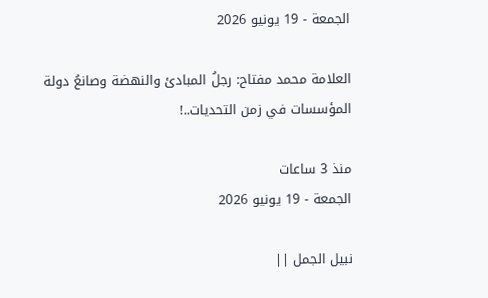الجمعة - 19 يونيو 2026

العلامة محمد مفتاح: رجلُ المبادئ والنهضة وصانعُ دولة المؤسسات في زمن التحديات..!

منذ 3 ساعات
الجمعة - 19 يونيو 2026

نبيل الجمل ||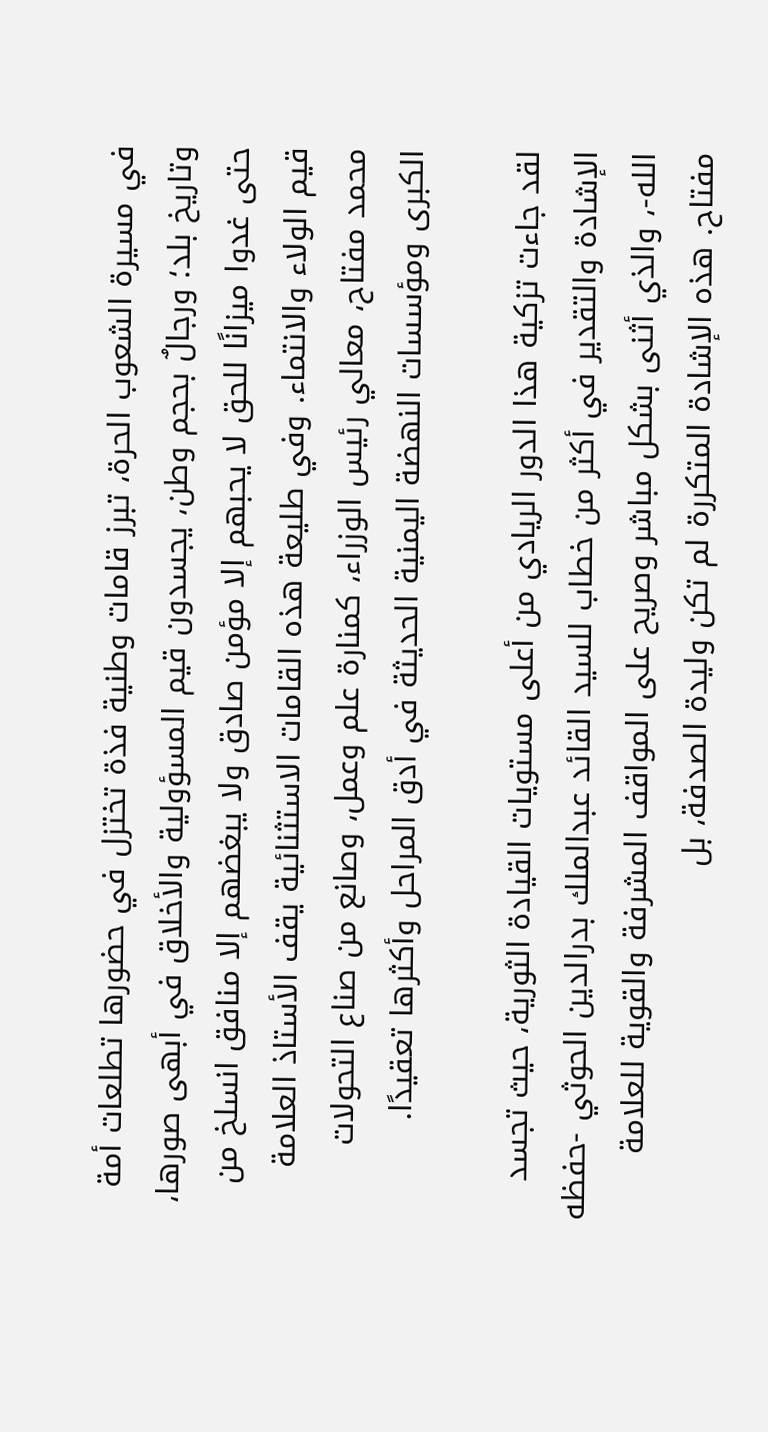في مسيرة الشعوب الحرة، تبرز قامات وطنية فذة تختزل في حضورها تطلعات أمة وتاريخ بلد؛ ورجالٌ بحجم وطن، يجسدون قيم المسؤولية والأخلاق في أبهى صورها، حتى غدوا ميزانًا للحق لا يحبهم إلا مؤمن صادق ولا يبغضهم إلا منافق انسلخ من قيم الولاء والانتماء. وفي طليعة هذه القامات الاستثنائية يقف الأستاذ العلامة محمد مفتاح، معالي رئيس الوزراء، كمنارة علم وعمل، وصانع من صناع التحولات الكبرى ومؤسسات النهضة اليمنية الحديثة في أدق المراحل وأكثرها تعقيدًا.

لقد جاءت تزكية هذا الدور الريادي من أعلى مستويات القيادة الثورية، حيث تجسد الإشادة والتقدير في أكثر من خطاب للسيد القائد عبدالملك بدرالدين الحوثي -حفظه الله-، والذي أثنى بشكل مباشر وصريح على المواقف المشرفة والقوية للعلامة مفتاح. هذه الإشادة المتكررة لم تكن وليدة الصدفة، بل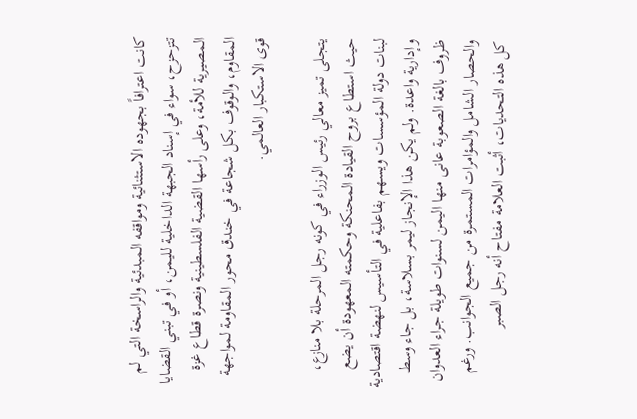كانت اعترافاً بجهوده الاستثنائية ومواقفه المبدئية والراسخة التي لم تتزحزح، سواء في إسناد الجبهة الداخلية لليمن، أو في تبني القضايا المصيرية للأمة، وعلى رأسها القضية الفلسطينية ونصرة قطاع غزة المقاوم، والوقوف بكل شجاعة في خندق محور المقاومة لمواجهة قوى الاستكبار العالمي.

يتجلى تميز معالي رئيس الوزراء في كونه رجل المرحلة بلا منازع، حيث استطاع بروح القيادة المحنكة وحكمته المعهودة أن يضع لبنات دولة المؤسسات ويسهم بفاعلية في التأسيس لنهضة اقتصادية وإدارية واعدة. ولم يكن هذا الإنجاز ليمر بسلاسة، بل جاء وسط ظروف بالغة الصعوبة عانى منها اليمن لسنوات طويلة جراء العدوان والحصار الشامل والمؤامرات المستمرة من جميع الجوانب. ورغم كل هذه التحديات، أثبت العلامة مفتاح أنه رجل الصبر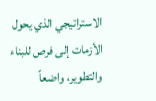الاستراتيجي الذي يحول الأزمات إلى فرص للبناء والتطوير، واضعاً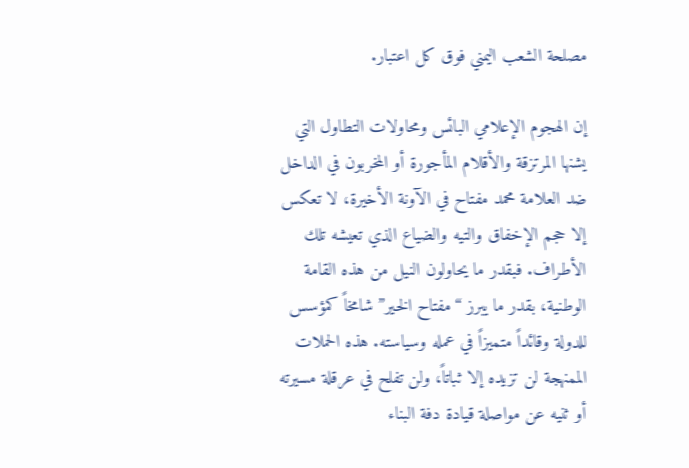مصلحة الشعب اليمني فوق كل اعتبار.

إن الهجوم الإعلامي البائس ومحاولات التطاول التي يشنها المرتزقة والأقلام المأجورة أو المخربون في الداخل ضد العلامة محمد مفتاح في الآونة الأخيرة، لا تعكس إلا حجم الإخفاق والتيه والضياع الذي تعيشه تلك الأطراف. فبقدر ما يحاولون النيل من هذه القامة الوطنية، بقدر ما يبرز “مفتاح الخير” شامخاً كمؤسس للدولة وقائداً متميزاً في عمله وسياسته. هذه الحملات الممنهجة لن تزيده إلا ثباتاً، ولن تفلح في عرقلة مسيرته أو ثنيه عن مواصلة قيادة دفة البناء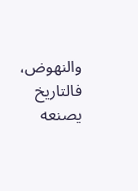والنهوض، فالتاريخ يصنعه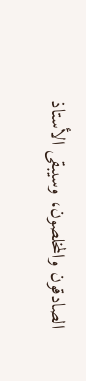الصادقون والمخلصون، وسيبقى الأستاذ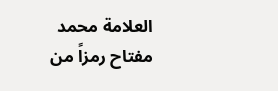العلامة محمد مفتاح رمزاً من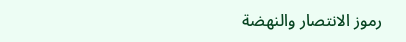رموز الانتصار والنهضة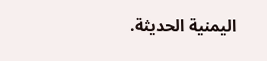اليمنية الحديثة.